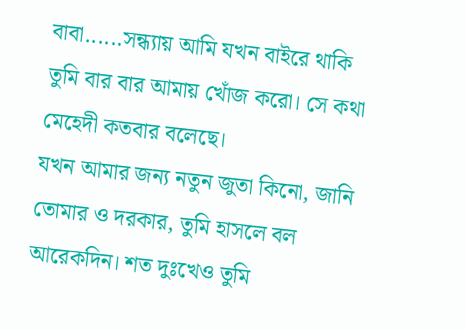বাবা......সন্ধ্যায় আমি যখন বাইরে থাকি তুমি বার বার আমায় খোঁজ করো। সে কথা মেহেদী কতবার বলেছে।
যখন আমার জন্য নতুন জুতা কিনো, জানি তোমার ও দরকার, তুমি হাসলে বল আরেকদিন। শত দুঃখেও তুমি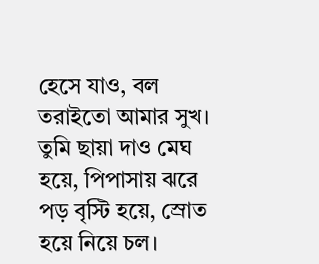হেসে যাও, বল তরাইতো আমার সুখ।
তুমি ছায়া দাও মেঘ হয়ে, পিপাসায় ঝরে পড় বৃস্টি হয়ে, স্রোত হয়ে নিয়ে চল।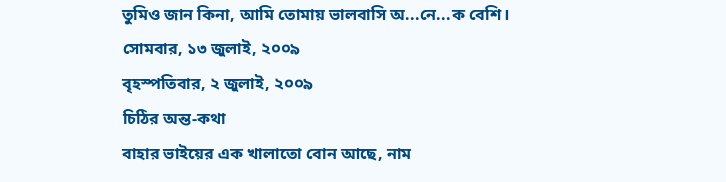তুমিও জান কিনা, আমি তোমায় ভালবাসি অ...নে...ক বেশি।
সোমবার, ১৩ জুলাই, ২০০৯
বৃহস্পতিবার, ২ জুলাই, ২০০৯
চিঠির অন্ত-কথা
বাহার ভাইয়ের এক খালাতো বোন আছে, নাম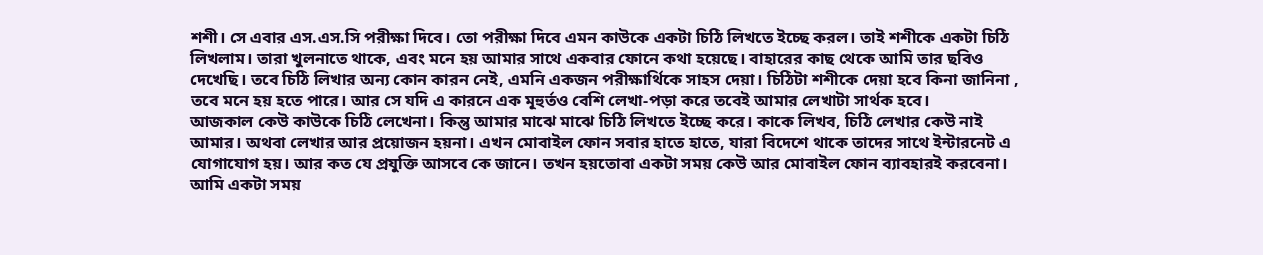শশী। সে এবার এস.এস.সি পরীক্ষা দিবে। তো পরীক্ষা দিবে এমন কাউকে একটা চিঠি লিখতে ইচ্ছে করল। তাই শশীকে একটা চিঠি লিখলাম। তারা খুলনাতে থাকে, এবং মনে হয় আমার সাথে একবার ফোনে কথা হয়েছে। বাহারের কাছ থেকে আমি তার ছবিও দেখেছি। তবে চিঠি লিখার অন্য কোন কারন নেই, এমনি একজন পরীক্ষার্থিকে সাহস দেয়া। চিঠিটা শশীকে দেয়া হবে কিনা জানিনা , তবে মনে হয় হতে পারে। আর সে যদি এ কারনে এক মূহুর্তও বেশি লেখা-পড়া করে তবেই আমার লেখাটা সার্থক হবে।
আজকাল কেউ কাউকে চিঠি লেখেনা। কিন্তু আমার মাঝে মাঝে চিঠি লিখতে ইচ্ছে করে। কাকে লিখব, চিঠি লেখার কেউ নাই আমার। অথবা লেখার আর প্রয়োজন হয়না। এখন মোবাইল ফোন সবার হাতে হাতে, যারা বিদেশে থাকে তাদের সাথে ইন্টারনেট এ যোগাযোগ হয়। আর কত যে প্রযুক্তি আসবে কে জানে। তখন হয়তোবা একটা সময় কেউ আর মোবাইল ফোন ব্যাবহারই করবেনা।
আমি একটা সময়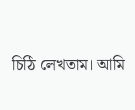চিঠি লেখতাম। আমি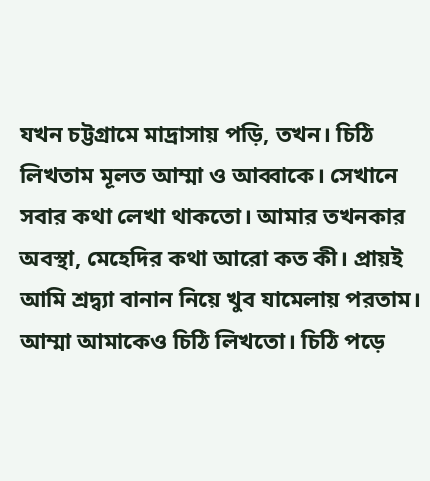যখন চট্টগ্রামে মাদ্রাসায় পড়ি, তখন। চিঠি লিখতাম মূলত আম্মা ও আব্বাকে। সেখানে সবার কথা লেখা থাকতো। আমার তখনকার অবস্থা, মেহেদির কথা আরো কত কী। প্রায়ই আমি শ্রদ্ব্যা বানান নিয়ে খুব যামেলায় পরতাম। আম্মা আমাকেও চিঠি লিখতো। চিঠি পড়ে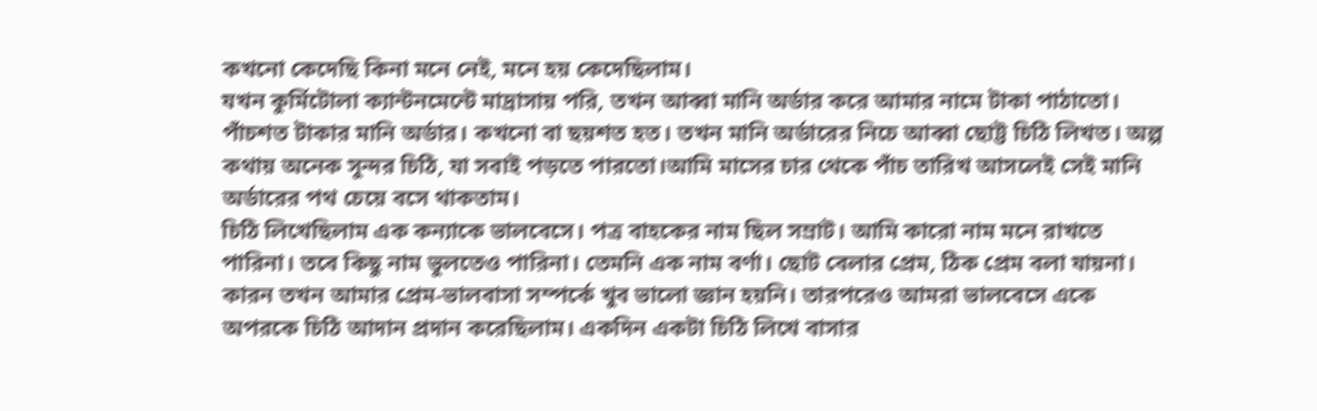কখনো কেদেছি কিনা মনে নেই, মনে হয় কেদেছিলাম।
যখন কুর্মিটোলা ক্যান্টনমেন্টে মাদ্রাসায় পরি, তখন আব্বা মানি অর্ডার করে আমার নামে টাকা পাঠাতো। পাঁচশত টাকার মানি অর্ডার। কখনো বা ছয়শত হত। তখন মানি অর্ডারের নিচে আব্বা ছোট্ট চিঠি লিখত। অল্প কথায় অনেক সুন্দর চিঠি, যা সবাই পড়তে পারতো।আমি মাসের চার থেকে পাঁচ তারিখ আসলেই সেই মানি অর্ডারের পথ চেয়ে বসে থাকতাম।
চিঠি লিখেছিলাম এক কন্যাকে ভালবেসে। পত্র বাহকের নাম ছিল সম্রাট। আমি কারো নাম মনে রাখতে পারিনা। তবে কিছু নাম ভুলতেও পারিনা। তেমনি এক নাম বর্ণা। ছোট বেলার প্রেম, ঠিক প্রেম বলা যায়না। কারন তখন আমার প্রেম-ভালবাসা সম্পর্কে খুব ভালো জ্ঞান হয়নি। তারপরেও আমরা ভালবেসে একে অপরকে চিঠি আদান প্রদান করেছিলাম। একদিন একটা চিঠি লিখে বাসার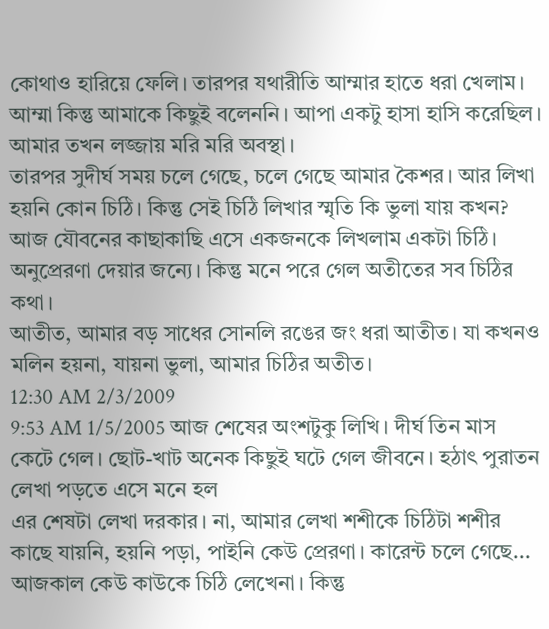কোথাও হারিয়ে ফেলি। তারপর যথারীতি আম্মার হাতে ধরা খেলাম। আম্মা কিন্তু আমাকে কিছুই বলেননি। আপা একটু হাসা হাসি করেছিল। আমার তখন লজ্জায় মরি মরি অবস্থা।
তারপর সুদীর্ঘ সময় চলে গেছে, চলে গেছে আমার কৈশর। আর লিখা হয়নি কোন চিঠি। কিন্তু সেই চিঠি লিখার স্মৃতি কি ভুলা যায় কখন? আজ যৌবনের কাছাকাছি এসে একজনকে লিখলাম একটা চিঠি। অনুপ্রেরণা দেয়ার জন্যে। কিন্তু মনে পরে গেল অতীতের সব চিঠির কথা।
আতীত, আমার বড় সাধের সোনলি রঙের জং ধরা আতীত। যা কখনও মলিন হয়না, যায়না ভুলা, আমার চিঠির অতীত।
12:30 AM 2/3/2009
9:53 AM 1/5/2005 আজ শেষের অংশটুকু লিখি। দীর্ঘ তিন মাস কেটে গেল। ছোট-খাট অনেক কিছুই ঘটে গেল জীবনে। হঠাৎ পুরাতন লেখা পড়তে এসে মনে হল
এর শেষটা লেখা দরকার। না, আমার লেখা শশীকে চিঠিটা শশীর কাছে যায়নি, হয়নি পড়া, পাইনি কেউ প্রেরণা। কারেন্ট চলে গেছে...
আজকাল কেউ কাউকে চিঠি লেখেনা। কিন্তু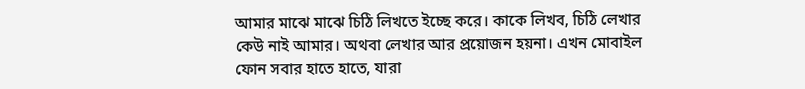আমার মাঝে মাঝে চিঠি লিখতে ইচ্ছে করে। কাকে লিখব, চিঠি লেখার কেউ নাই আমার। অথবা লেখার আর প্রয়োজন হয়না। এখন মোবাইল ফোন সবার হাতে হাতে, যারা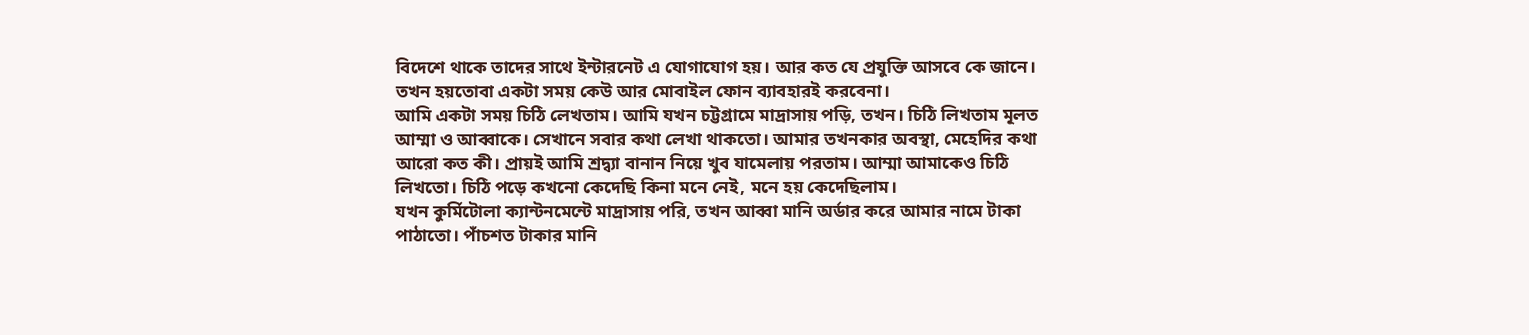বিদেশে থাকে তাদের সাথে ইন্টারনেট এ যোগাযোগ হয়। আর কত যে প্রযুক্তি আসবে কে জানে। তখন হয়তোবা একটা সময় কেউ আর মোবাইল ফোন ব্যাবহারই করবেনা।
আমি একটা সময় চিঠি লেখতাম। আমি যখন চট্টগ্রামে মাদ্রাসায় পড়ি, তখন। চিঠি লিখতাম মূলত আম্মা ও আব্বাকে। সেখানে সবার কথা লেখা থাকতো। আমার তখনকার অবস্থা, মেহেদির কথা আরো কত কী। প্রায়ই আমি শ্রদ্ব্যা বানান নিয়ে খুব যামেলায় পরতাম। আম্মা আমাকেও চিঠি লিখতো। চিঠি পড়ে কখনো কেদেছি কিনা মনে নেই, মনে হয় কেদেছিলাম।
যখন কুর্মিটোলা ক্যান্টনমেন্টে মাদ্রাসায় পরি, তখন আব্বা মানি অর্ডার করে আমার নামে টাকা পাঠাতো। পাঁচশত টাকার মানি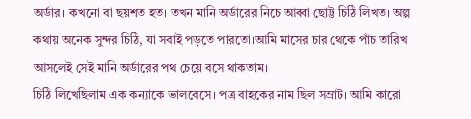অর্ডার। কখনো বা ছয়শত হত। তখন মানি অর্ডারের নিচে আব্বা ছোট্ট চিঠি লিখত। অল্প কথায় অনেক সুন্দর চিঠি, যা সবাই পড়তে পারতো।আমি মাসের চার থেকে পাঁচ তারিখ আসলেই সেই মানি অর্ডারের পথ চেয়ে বসে থাকতাম।
চিঠি লিখেছিলাম এক কন্যাকে ভালবেসে। পত্র বাহকের নাম ছিল সম্রাট। আমি কারো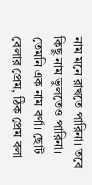নাম মনে রাখতে পারিনা। তবে কিছু নাম ভুলতেও পারিনা। তেমনি এক নাম বর্ণা। ছোট বেলার প্রেম, ঠিক প্রেম বলা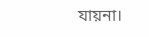যায়না।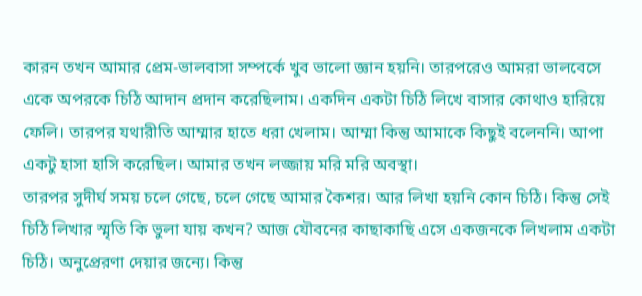কারন তখন আমার প্রেম-ভালবাসা সম্পর্কে খুব ভালো জ্ঞান হয়নি। তারপরেও আমরা ভালবেসে একে অপরকে চিঠি আদান প্রদান করেছিলাম। একদিন একটা চিঠি লিখে বাসার কোথাও হারিয়ে ফেলি। তারপর যথারীতি আম্মার হাতে ধরা খেলাম। আম্মা কিন্তু আমাকে কিছুই বলেননি। আপা একটু হাসা হাসি করেছিল। আমার তখন লজ্জায় মরি মরি অবস্থা।
তারপর সুদীর্ঘ সময় চলে গেছে, চলে গেছে আমার কৈশর। আর লিখা হয়নি কোন চিঠি। কিন্তু সেই চিঠি লিখার স্মৃতি কি ভুলা যায় কখন? আজ যৌবনের কাছাকাছি এসে একজনকে লিখলাম একটা চিঠি। অনুপ্রেরণা দেয়ার জন্যে। কিন্তু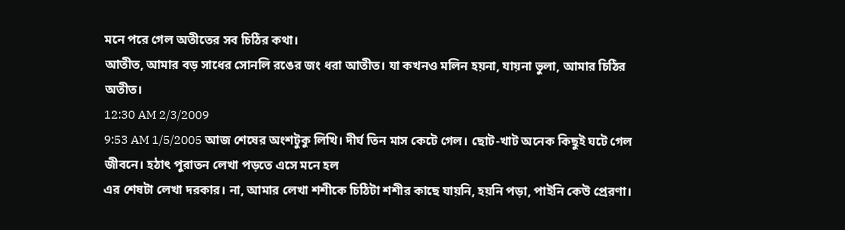মনে পরে গেল অতীতের সব চিঠির কথা।
আতীত, আমার বড় সাধের সোনলি রঙের জং ধরা আতীত। যা কখনও মলিন হয়না, যায়না ভুলা, আমার চিঠির অতীত।
12:30 AM 2/3/2009
9:53 AM 1/5/2005 আজ শেষের অংশটুকু লিখি। দীর্ঘ তিন মাস কেটে গেল। ছোট-খাট অনেক কিছুই ঘটে গেল জীবনে। হঠাৎ পুরাতন লেখা পড়তে এসে মনে হল
এর শেষটা লেখা দরকার। না, আমার লেখা শশীকে চিঠিটা শশীর কাছে যায়নি, হয়নি পড়া, পাইনি কেউ প্রেরণা।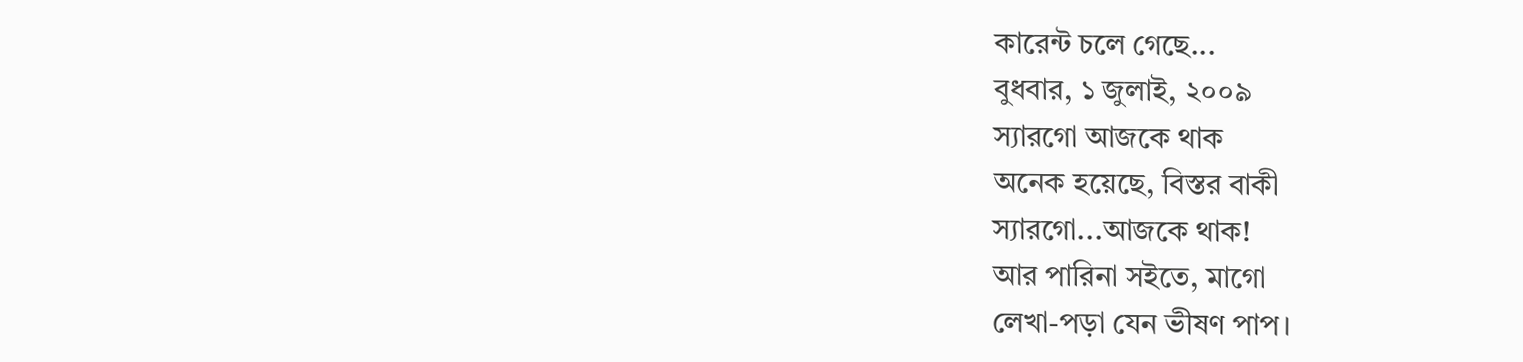কারেন্ট চলে গেছে...
বুধবার, ১ জুলাই, ২০০৯
স্যারগো আজকে থাক
অনেক হয়েছে, বিস্তর বাকী
স্যারগো...আজকে থাক!
আর পারিনা সইতে, মাগো
লেখা-পড়া যেন ভীষণ পাপ।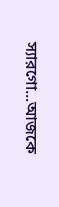স্যারগো...আজকে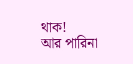থাক!
আর পারিনা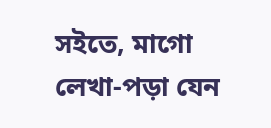সইতে, মাগো
লেখা-পড়া যেন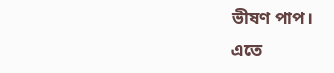ভীষণ পাপ।
এতে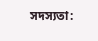সদস্যতা: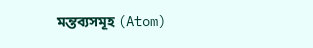মন্তব্যসমূহ (Atom)